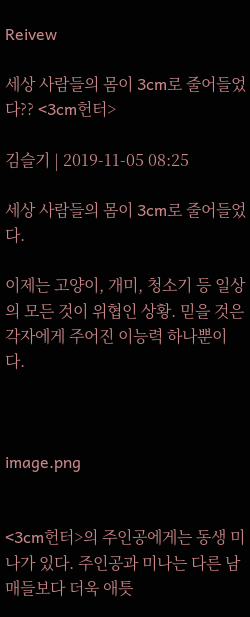Reivew

세상 사람들의 몸이 3cm로 줄어들었다?? <3cm헌터>

김슬기 | 2019-11-05 08:25

세상 사람들의 몸이 3cm로 줄어들었다.

이제는 고양이, 개미, 청소기 등 일상의 모든 것이 위협인 상황. 믿을 것은 각자에게 주어진 이능력 하나뿐이다.



image.png


<3cm헌터>의 주인공에게는 동생 미나가 있다. 주인공과 미나는 다른 남매들보다 더욱 애틋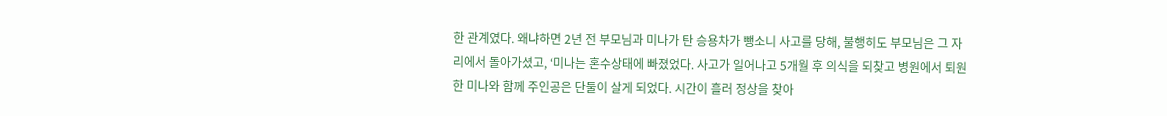한 관계였다. 왜냐하면 2년 전 부모님과 미나가 탄 승용차가 뺑소니 사고를 당해, 불행히도 부모님은 그 자리에서 돌아가셨고, ‘미나는 혼수상태에 빠졌었다. 사고가 일어나고 5개월 후 의식을 되찾고 병원에서 퇴원한 미나와 함께 주인공은 단둘이 살게 되었다. 시간이 흘러 정상을 찾아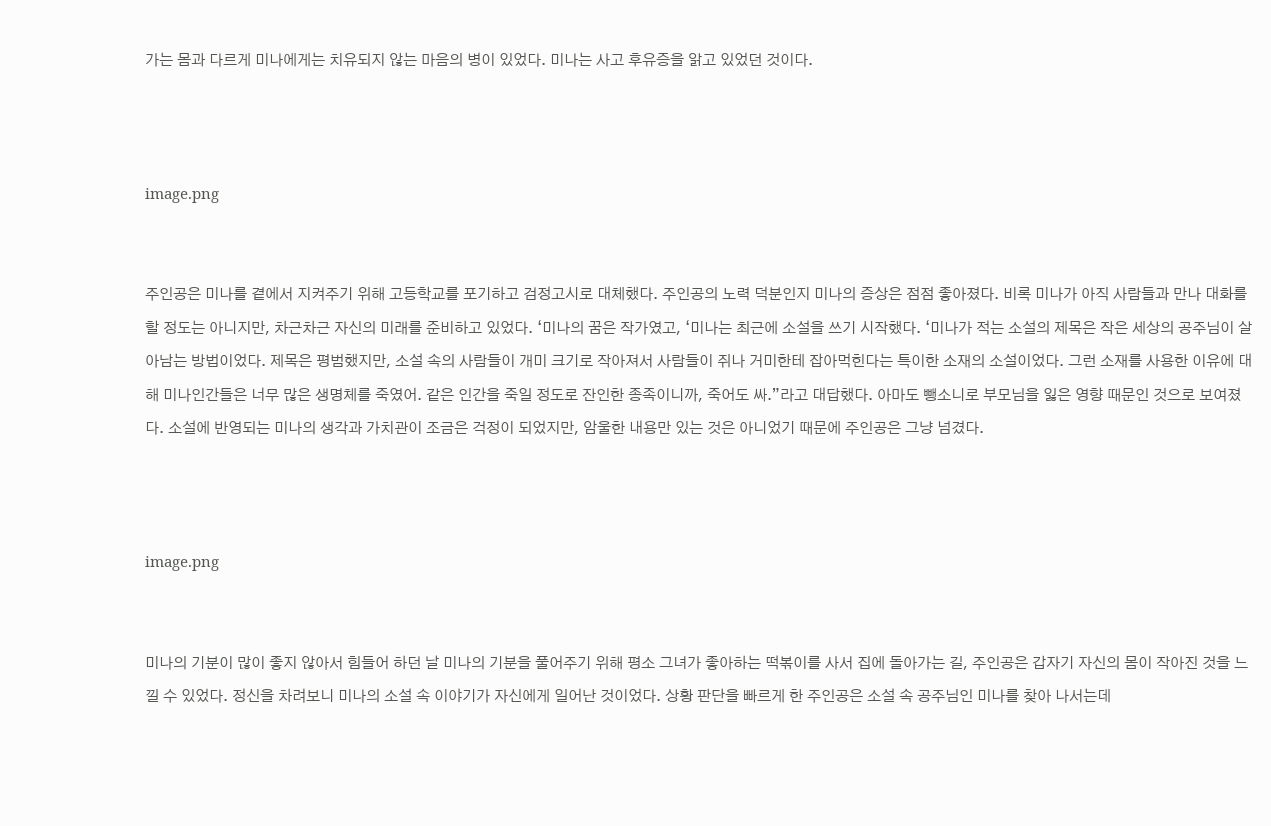가는 몸과 다르게 미나에게는 치유되지 않는 마음의 병이 있었다. 미나는 사고 후유증을 앍고 있었던 것이다.



image.png


주인공은 미나를 곁에서 지켜주기 위해 고등학교를 포기하고 검정고시로 대체했다. 주인공의 노력 덕분인지 미나의 증상은 점점 좋아졌다. 비록 미나가 아직 사람들과 만나 대화를 할 정도는 아니지만, 차근차근 자신의 미래를 준비하고 있었다. ‘미나의 꿈은 작가였고, ‘미나는 최근에 소설을 쓰기 시작했다. ‘미나가 적는 소설의 제목은 작은 세상의 공주님이 살아남는 방법이었다. 제목은 평범했지만, 소설 속의 사람들이 개미 크기로 작아져서 사람들이 쥐나 거미한테 잡아먹힌다는 특이한 소재의 소설이었다. 그런 소재를 사용한 이유에 대해 미나인간들은 너무 많은 생명체를 죽였어. 같은 인간을 죽일 정도로 잔인한 종족이니까, 죽어도 싸.”라고 대답했다. 아마도 뺑소니로 부모님을 잃은 영향 때문인 것으로 보여졌다. 소설에 반영되는 미나의 생각과 가치관이 조금은 걱정이 되었지만, 암울한 내용만 있는 것은 아니었기 때문에 주인공은 그냥 넘겼다.



image.png


미나의 기분이 많이 좋지 않아서 힘들어 하던 날 미나의 기분을 풀어주기 위해 평소 그녀가 좋아하는 떡볶이를 사서 집에 돌아가는 길, 주인공은 갑자기 자신의 몸이 작아진 것을 느낄 수 있었다. 정신을 차려보니 미나의 소설 속 이야기가 자신에게 일어난 것이었다. 상황 판단을 빠르게 한 주인공은 소설 속 공주님인 미나를 찾아 나서는데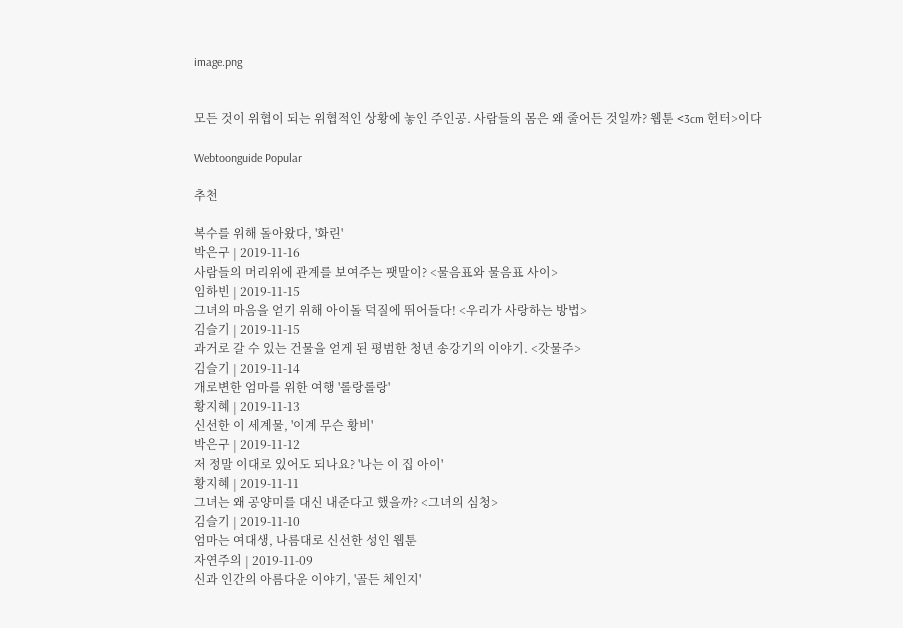image.png


모든 것이 위협이 되는 위협적인 상황에 놓인 주인공. 사람들의 몸은 왜 줄어든 것일까? 웹툰 <3cm 헌터>이다

Webtoonguide Popular

추천

복수를 위해 돌아왔다, '화린'
박은구 | 2019-11-16
사람들의 머리위에 관계를 보여주는 팻말이? <물음표와 물음표 사이>
임하빈 | 2019-11-15
그녀의 마음을 얻기 위해 아이돌 덕질에 뛰어들다! <우리가 사랑하는 방법>
김슬기 | 2019-11-15
과거로 갈 수 있는 건물을 얻게 된 평범한 청년 송강기의 이야기. <갓물주>
김슬기 | 2019-11-14
개로변한 엄마를 위한 여행 '롤랑롤랑'
황지혜 | 2019-11-13
신선한 이 세계물, '이계 무슨 황비'
박은구 | 2019-11-12
저 정말 이대로 있어도 되나요? '나는 이 집 아이'
황지혜 | 2019-11-11
그녀는 왜 공양미를 대신 내준다고 했을까? <그녀의 심청>
김슬기 | 2019-11-10
엄마는 여대생, 나름대로 신선한 성인 웹툰
자연주의 | 2019-11-09
신과 인간의 아름다운 이야기, '골든 체인지'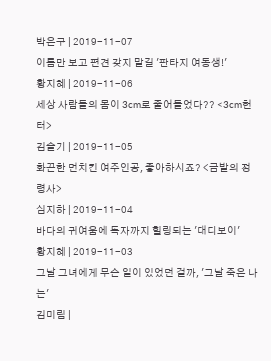박은구 | 2019-11-07
이름만 보고 편견 갖지 말길 '판타지 여동생!'
황지혜 | 2019-11-06
세상 사람들의 몸이 3cm로 줄어들었다?? <3cm헌터>
김슬기 | 2019-11-05
화끈한 먼치킨 여주인공, 좋아하시죠? <금발의 정령사>
심지하 | 2019-11-04
바다의 귀여움에 독자까지 힐링되는 '대디보이'
황지혜 | 2019-11-03
그날 그녀에게 무슨 일이 있었던 걸까, '그날 죽은 나는'
김미림 |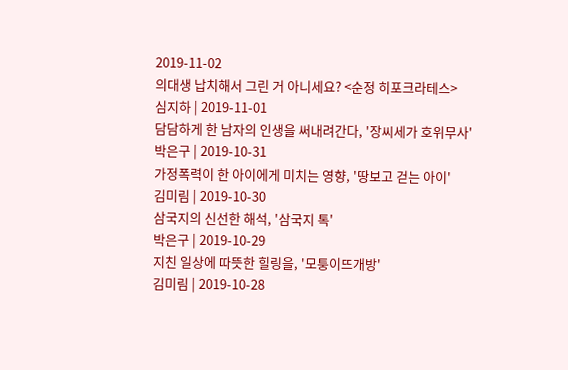2019-11-02
의대생 납치해서 그린 거 아니세요? <순정 히포크라테스>
심지하 | 2019-11-01
담담하게 한 남자의 인생을 써내려간다, '장씨세가 호위무사'
박은구 | 2019-10-31
가정폭력이 한 아이에게 미치는 영향, '땅보고 걷는 아이'
김미림 | 2019-10-30
삼국지의 신선한 해석, '삼국지 톡'
박은구 | 2019-10-29
지친 일상에 따뜻한 힐링을, '모퉁이뜨개방'
김미림 | 2019-10-28